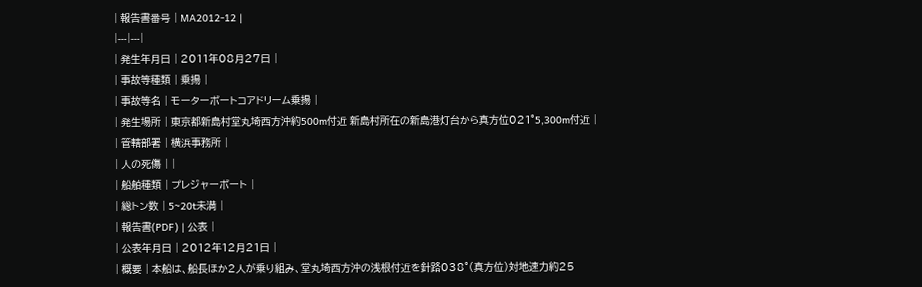| 報告書番号 | MA2012-12 |
|---|---|
| 発生年月日 | 2011年08月27日 |
| 事故等種類 | 乗揚 |
| 事故等名 | モーターボートコアドリーム乗揚 |
| 発生場所 | 東京都新島村堂丸埼西方沖約500m付近 新島村所在の新島港灯台から真方位021°5,300m付近 |
| 管轄部署 | 横浜事務所 |
| 人の死傷 | |
| 船舶種類 | プレジャーボート |
| 総トン数 | 5~20t未満 |
| 報告書(PDF) | 公表 |
| 公表年月日 | 2012年12月21日 |
| 概要 | 本船は、船長ほか2人が乗り組み、堂丸埼西方沖の浅根付近を針路038°(真方位)対地速力約25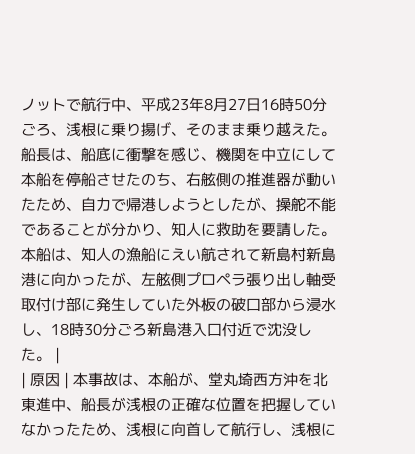ノットで航行中、平成23年8月27日16時50分ごろ、浅根に乗り揚げ、そのまま乗り越えた。 船長は、船底に衝撃を感じ、機関を中立にして本船を停船させたのち、右舷側の推進器が動いたため、自力で帰港しようとしたが、操舵不能であることが分かり、知人に救助を要請した。 本船は、知人の漁船にえい航されて新島村新島港に向かったが、左舷側プロペラ張り出し軸受取付け部に発生していた外板の破口部から浸水し、18時30分ごろ新島港入口付近で沈没した。 |
| 原因 | 本事故は、本船が、堂丸埼西方沖を北東進中、船長が浅根の正確な位置を把握していなかったため、浅根に向首して航行し、浅根に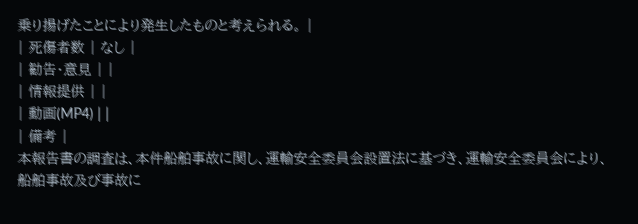乗り揚げたことにより発生したものと考えられる。 |
| 死傷者数 | なし |
| 勧告・意見 | |
| 情報提供 | |
| 動画(MP4) | |
| 備考 |
本報告書の調査は、本件船舶事故に関し、運輸安全委員会設置法に基づき、運輸安全委員会により、船舶事故及び事故に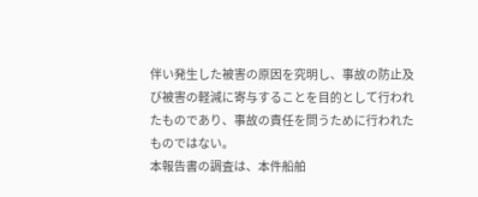伴い発生した被害の原因を究明し、事故の防止及び被害の軽減に寄与することを目的として行われたものであり、事故の責任を問うために行われたものではない。
本報告書の調査は、本件船舶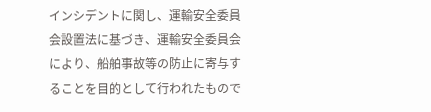インシデントに関し、運輸安全委員会設置法に基づき、運輸安全委員会により、船舶事故等の防止に寄与することを目的として行われたもので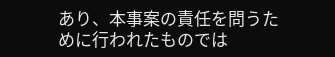あり、本事案の責任を問うために行われたものでは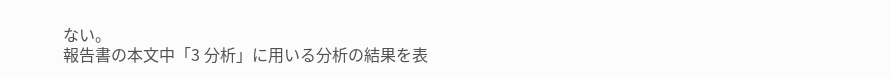ない。
報告書の本文中「3 分析」に用いる分析の結果を表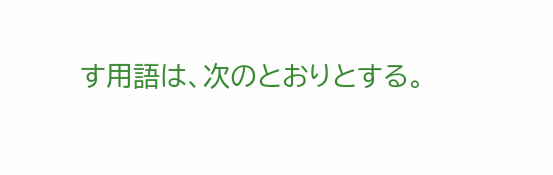す用語は、次のとおりとする。